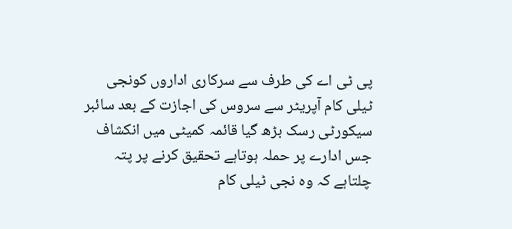پی ٹی اے کی طرف سے سرکاری اداروں کونجی ٹیلی کام آپریٹر سے سروس کی اجازت کے بعد سائبر سیکورٹی رسک بڑھ گیا قائمہ کمیٹی میں انکشاف
جس ادارے پر حملہ ہوتاہے تحقیق کرنے پر پتہ چلتاہے کہ وہ نجی ٹیلی کام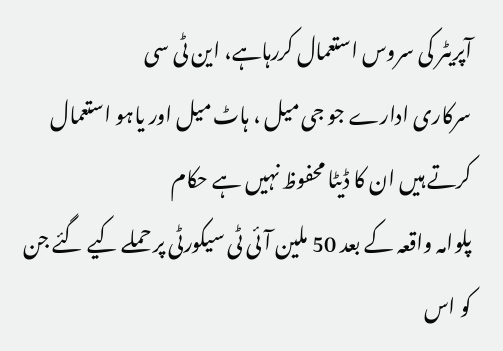آپریٹر کی سروس استعمال کررہاہے، این ٹی سی
سرکاری ادارے جو جی میل ، ہاٹ میل اور یاہو استعمال کرتے ہیں ان کا ڈیٹا محفوظ نہیں ہے حکام
پلوامہ واقعہ کے بعد 50 ملین آئی ٹی سیکورٹی پر حملے کیے گئے جن کو اس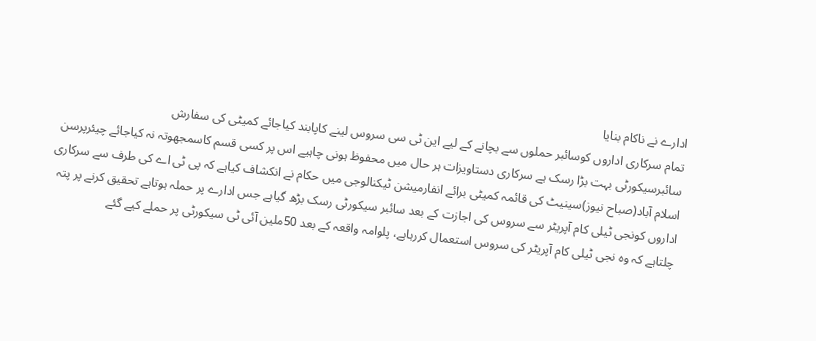ادارے نے ناکام بنایا
تمام سرکاری اداروں کوسائبر حملوں سے بچانے کے لیے این ٹی سی سروس لینے کاپابند کیاجائے کمیٹی کی سفارش
سائبرسیکورٹی بہت بڑا رسک ہے سرکاری دستاویزات ہر حال میں محفوظ ہونی چاہیے اس پر کسی قسم کاسمجھوتہ نہ کیاجائے چیئرپرسن
اسلام آباد(صباح نیوز)سینیٹ کی قائمہ کمیٹی برائے انفارمیشن ٹیکنالوجی میں حکام نے انکشاف کیاہے کہ پی ٹی اے کی طرف سے سرکاری اداروں کونجی ٹیلی کام آپریٹر سے سروس کی اجازت کے بعد سائبر سیکورٹی رسک بڑھ گیاہے جس ادارے پر حملہ ہوتاہے تحقیق کرنے پر پتہ چلتاہے کہ وہ نجی ٹیلی کام آپریٹر کی سروس استعمال کررہاہے، پلوامہ واقعہ کے بعد 50ملین آئی ٹی سیکورٹی پر حملے کیے گئے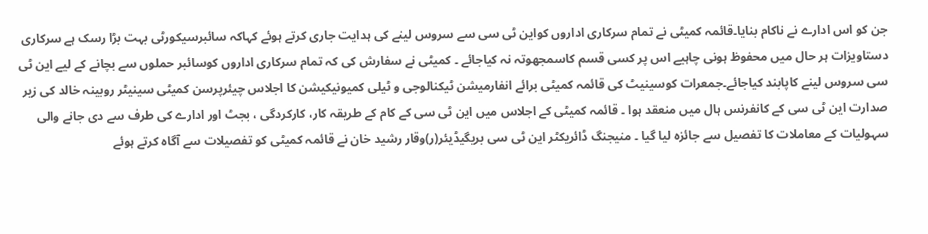جن کو اس ادارے نے ناکام بنایا۔قائمہ کمیٹی نے تمام سرکاری اداروں کواین ٹی سی سے سروس لینے کی ہدایت جاری کرتے ہوئے کہاکہ سائبرسیکورٹی بہت بڑا رسک ہے سرکاری دستاویزات ہر حال میں محفوظ ہونی چاہیے اس پر کسی قسم کاسمجھوتہ نہ کیاجائے ۔ کمیٹی نے سفارش کی کہ تمام سرکاری اداروں کوسائبر حملوں سے بچانے کے لیے این ٹی سی سروس لینے کاپابند کیاجائے۔جمعرات کوسینیٹ کی قائمہ کمیٹی برائے انفارمیشن ٹیکنالوجی و ٹیلی کمیونیکیشن کا اجلاس چیئرپرسن کمیٹی سینیٹر روبینہ خالد کی زیر صدارت این ٹی سی کے کانفرنس ہال میں منعقد ہوا ۔ قائمہ کمیٹی کے اجلاس میں این ٹی سی کے کام کے طریقہ کار، کارکردگی ، بجٹ اور ادارے کی طرف سے دی جانے والی سہولیات کے معاملات کا تفصیل سے جائزہ لیا گیا ۔ منیجنگ ڈائریکٹر این ٹی سی بریگیڈیئر(ر)وقار رشید خان نے قائمہ کمیٹی کو تفصیلات سے آگاہ کرتے ہوئے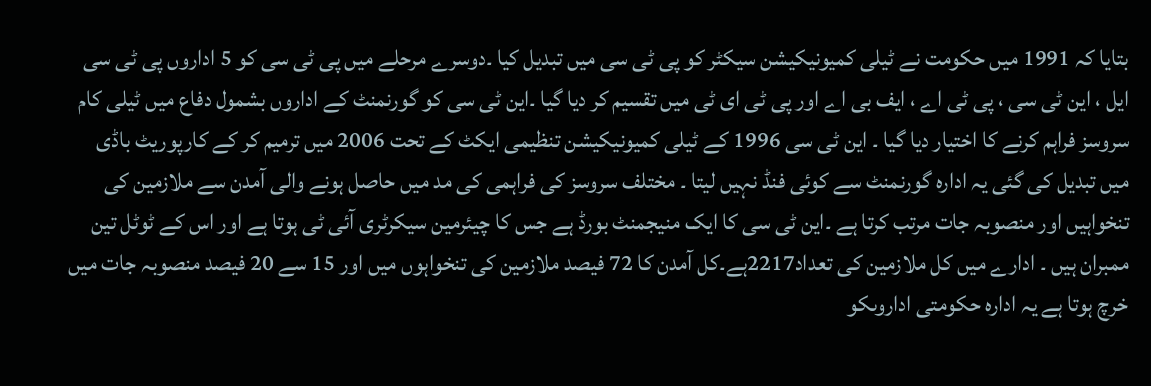بتایا کہ 1991 میں حکومت نے ٹیلی کمیونیکیشن سیکٹر کو پی ٹی سی میں تبدیل کیا ۔دوسرے مرحلے میں پی ٹی سی کو 5 اداروں پی ٹی سی ایل ، این ٹی سی ، پی ٹی اے ، ایف بی اے اور پی ٹی ای ٹی میں تقسیم کر دیا گیا ۔این ٹی سی کو گورنمنٹ کے اداروں بشمول دفاع میں ٹیلی کام سروسز فراہم کرنے کا اختیار دیا گیا ۔ این ٹی سی 1996 کے ٹیلی کمیونیکیشن تنظیمی ایکٹ کے تحت 2006 میں ترمیم کر کے کارپوریٹ باڈی میں تبدیل کی گئی یہ ادارہ گورنمنٹ سے کوئی فنڈ نہیں لیتا ۔ مختلف سروسز کی فراہمی کی مد میں حاصل ہونے والی آمدن سے ملازمین کی تنخواہیں اور منصوبہ جات مرتب کرتا ہے ۔این ٹی سی کا ایک منیجمنٹ بورڈ ہے جس کا چیئرمین سیکرٹری آئی ٹی ہوتا ہے اور اس کے ٹوٹل تین ممبران ہیں ۔ ادارے میں کل ملازمین کی تعداد2217ہے۔کل آمدن کا 72 فیصد ملازمین کی تنخواہوں میں اور 15 سے 20 فیصد منصوبہ جات میں خرچ ہوتا ہے یہ ادارہ حکومتی اداروںکو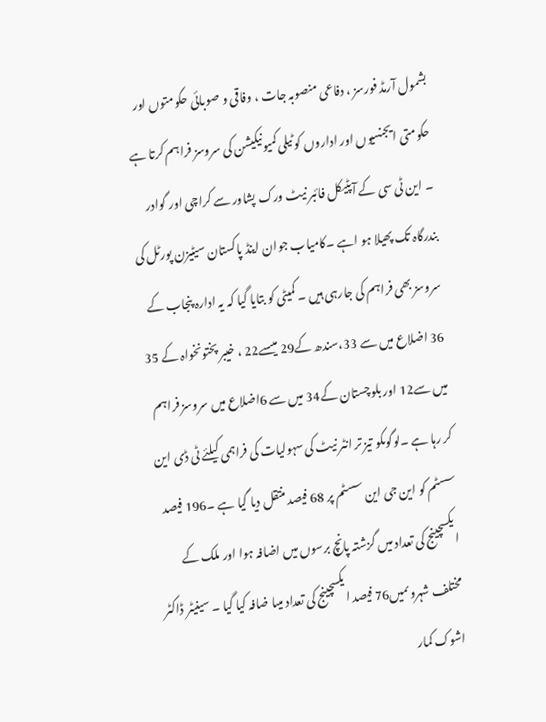بشمول آرمڈ فورسز ، دفاعی منصوبہ جات ، وفاقی و صوبائی حکومتوں اور حکومتی ایجنسیوں اور اداروں کو ٹیلی کمیونیکیشن کی سروسز فراہم کرتا ہے ۔ این ٹی سی کے آپٹیکل فائبر نیٹ ورک پشاور سے کراچی اور گوادر بندرگاہ تک پھیلا ہو اہے ۔کامیاب جوان اینڈ پاکستان سیٹیزن پورٹل کی سروسز بھی فراہم کی جارہی ہیں ۔ کمیٹی کو بتایا گیا کہ یہ ادارہ پنجاب کے 36 اضلاع میں سے 33،سندھ کے29 میںسے22 ، خیبر پختونخواہ کے 35 میں سے12 اور بلوچستان کے34 میں سے 6اضلاع میں سروسز فراہم کر رہا ہے ۔لوگوںکو تیز تر انٹر نیٹ کی سہولیات کی فراہمی کیلئے ٹی ڈی این سسٹم کو این جی این سسٹم پر 68 فیصد منتقل دیا گیا ہے ۔196 فیصد ایکسچینج کی تعداد میں گزشتہ پانچ برسوں میں اضافہ ہوا اور ملک کے مختلف شہروںمیں76 فیصد ایکسچینج کی تعداد میںا ضافہ کیا گیا ۔ سینیٹر ڈاکٹر اشوک کمار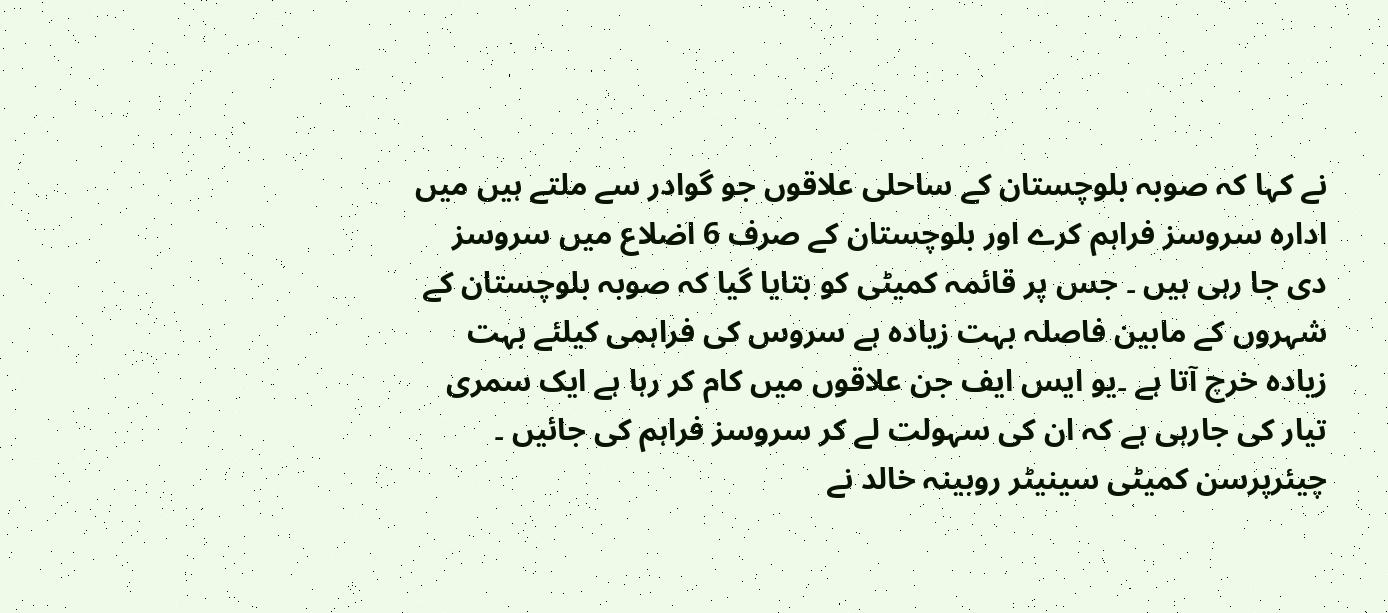نے کہا کہ صوبہ بلوچستان کے ساحلی علاقوں جو گوادر سے ملتے ہیں میں ادارہ سروسز فراہم کرے اور بلوچستان کے صرف 6 اضلاع میں سروسز دی جا رہی ہیں ۔ جس پر قائمہ کمیٹی کو بتایا گیا کہ صوبہ بلوچستان کے شہروں کے مابین فاصلہ بہت زیادہ ہے سروس کی فراہمی کیلئے بہت زیادہ خرچ آتا ہے ۔یو ایس ایف جن علاقوں میں کام کر رہا ہے ایک سمری تیار کی جارہی ہے کہ ان کی سہولت لے کر سروسز فراہم کی جائیں ۔ چیئرپرسن کمیٹی سینیٹر روبینہ خالد نے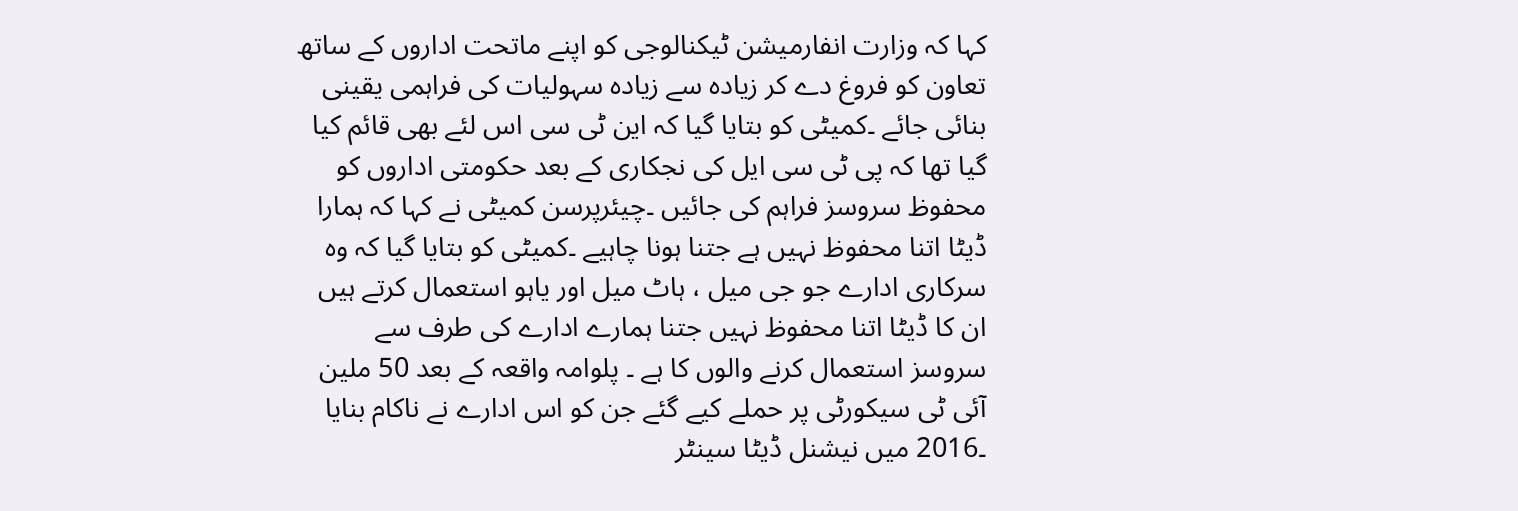کہا کہ وزارت انفارمیشن ٹیکنالوجی کو اپنے ماتحت اداروں کے ساتھ تعاون کو فروغ دے کر زیادہ سے زیادہ سہولیات کی فراہمی یقینی بنائی جائے ۔کمیٹی کو بتایا گیا کہ این ٹی سی اس لئے بھی قائم کیا گیا تھا کہ پی ٹی سی ایل کی نجکاری کے بعد حکومتی اداروں کو محفوظ سروسز فراہم کی جائیں ۔چیئرپرسن کمیٹی نے کہا کہ ہمارا ڈیٹا اتنا محفوظ نہیں ہے جتنا ہونا چاہیے ۔کمیٹی کو بتایا گیا کہ وہ سرکاری ادارے جو جی میل ، ہاٹ میل اور یاہو استعمال کرتے ہیں ان کا ڈیٹا اتنا محفوظ نہیں جتنا ہمارے ادارے کی طرف سے سروسز استعمال کرنے والوں کا ہے ۔ پلوامہ واقعہ کے بعد 50 ملین آئی ٹی سیکورٹی پر حملے کیے گئے جن کو اس ادارے نے ناکام بنایا ۔2016 میں نیشنل ڈیٹا سینٹر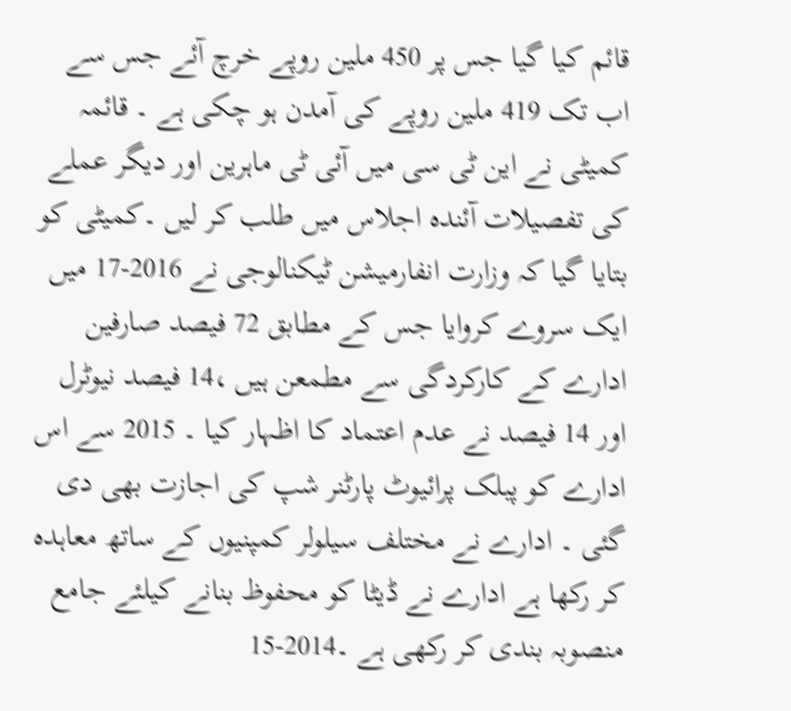قائم کیا گیا جس پر 450 ملین روپے خرچ آئے جس سے اب تک 419 ملین روپے کی آمدن ہو چکی ہے ۔ قائمہ کمیٹی نے این ٹی سی میں آئی ٹی ماہرین اور دیگر عملے کی تفصیلات آئندہ اجلاس میں طلب کر لیں ۔کمیٹی کو بتایا گیا کہ وزارت انفارمیشن ٹیکنالوجی نے 2016-17 میں ایک سروے کروایا جس کے مطابق 72 فیصد صارفین ادارے کے کارکردگی سے مطمعن ہیں ،14 فیصد نیوٹرل اور 14 فیصد نے عدم اعتماد کا اظہار کیا ۔ 2015 سے اس ادارے کو پبلک پرائیوٹ پارٹنر شپ کی اجازت بھی دی گئی ۔ ادارے نے مختلف سیلولر کمپنیوں کے ساتھ معاہدہ کر رکھا ہے ادارے نے ڈیٹا کو محفوظ بنانے کیلئے جامع منصوبہ بندی کر رکھی ہے ۔2014-15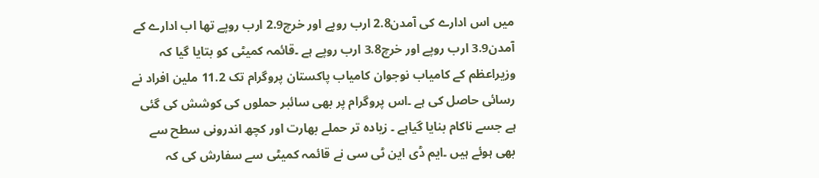میں اس ادارے کی آمدن2.8 ارب روپے اور خرچ2.9 ارب روپے تھا اب ادارے کے آمدن3.9 ارب روپے اور خرچ3.8 ارب روپے ہے ۔قائمہ کمیٹی کو بتایا گیا کہ وزیراعظم کے کامیاب نوجوان کامیاب پاکستان پروگرام تک 11.2 ملین افراد نے رسائی حاصل کی ہے ۔اس پروگرام پر بھی سائبر حملوں کی کوشش کی گئی ہے جسے ناکام بنایا گیاہے ۔ زیادہ تر حملے بھارت اور کچھ اندرونی سطح سے بھی ہوئے ہیں ۔ایم ڈی این ٹی سی نے قائمہ کمیٹی سے سفارش کی کہ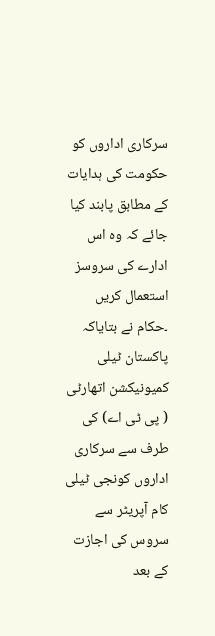سرکاری اداروں کو حکومت کی ہدایات کے مطابق پابند کیا جائے کہ وہ اس ادارے کی سروسز استعمال کریں ۔حکام نے بتایاکہ پاکستان ٹیلی کمیونیکشن اتھارٹی ( پی ٹی اے) کی طرف سے سرکاری اداروں کونجی ٹیلی کام آپریٹر سے سروس کی اجازت کے بعد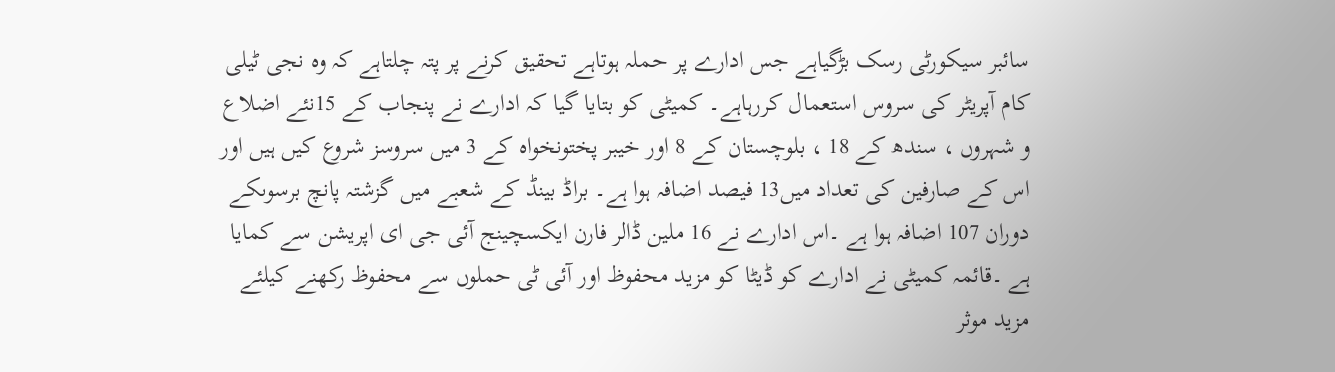سائبر سیکورٹی رسک بڑگیاہے جس ادارے پر حملہ ہوتاہے تحقیق کرنے پر پتہ چلتاہے کہ وہ نجی ٹیلی کام آپریٹر کی سروس استعمال کررہاہے۔ کمیٹی کو بتایا گیا کہ ادارے نے پنجاب کے 15نئے اضلاع و شہروں ، سندھ کے 18 ، بلوچستان کے 8 اور خیبر پختونخواہ کے 3 میں سروسز شروع کیں ہیں اور اس کے صارفین کی تعداد میں13 فیصد اضافہ ہوا ہے۔ براڈ بینڈ کے شعبے میں گزشتہ پانچ برسوںکے دوران 107 اضافہ ہوا ہے ۔اس ادارے نے 16 ملین ڈالر فارن ایکسچینج آئی جی ای اپریشن سے کمایا ہے ۔قائمہ کمیٹی نے ادارے کو ڈیٹا کو مزید محفوظ اور آئی ٹی حملوں سے محفوظ رکھنے کیلئے مزید موثر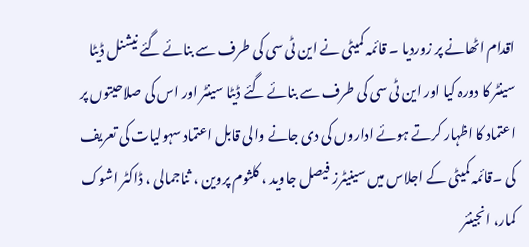اقدام اٹھانے پر زوردیا ۔ قائمہ کمیٹی نے این ٹی سی کی طرف سے بنائے گئے نیشنل ڈیٹا سینٹر کا دورہ کیا اور این ٹی سی کی طرف سے بنائے گئے ڈیٹا سینٹر اور اس کی صلاحیتوں پر اعتماد کا اظہار کرتے ہوئے اداروں کی دی جانے والی قابل اعتماد سہولیات کی تعریف کی ۔قائمہ کمیٹی کے اجلاس میں سینیٹرز فیصل جاوید ، کلثوم پروین ، ثناجمالی ، ڈاکٹر اشوک کمار، انجینئر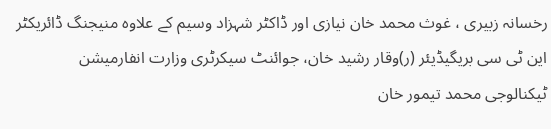رخسانہ زبیری ، غوث محمد خان نیازی اور ڈاکٹر شہزاد وسیم کے علاوہ منیجنگ ڈائریکٹر این ٹی سی بریگیڈیئر (ر)وقار رشید خان، جوائنٹ سیکرٹری وزارت انفارمیشن ٹیکنالوجی محمد تیمور خان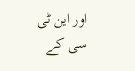اور این ٹی سی کے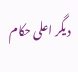دیگر اعلی حکام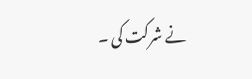نے شرکت کی ۔